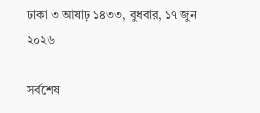ঢাকা ৩ আষাঢ় ১৪৩৩, বুধবার, ১৭ জুন ২০২৬

সর্বশেষ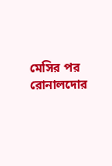মেসির পর রোনালদোর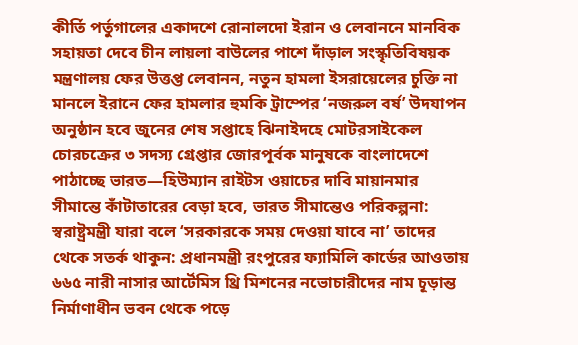কীর্তি পর্তুগালের একাদশে রোনালদো ইরান ও লেবাননে মানবিক সহায়তা দেবে চীন লায়লা বাউলের পাশে দাঁড়াল সংস্কৃতিবিষয়ক মন্ত্রণালয় ফের উত্তপ্ত লেবানন, নতুন হামলা ইসরায়েলের চুক্তি না মানলে ইরানে ফের হামলার হুমকি ট্রাম্পের ‘নজরুল বর্ষ’ উদযাপন অনুষ্ঠান হবে জুনের শেষ সপ্তাহে ঝিনাইদহে মোটরসাইকেল চোরচক্রের ৩ সদস্য গ্রেপ্তার জোরপূর্বক মানুষকে বাংলাদেশে পাঠাচ্ছে ভারত—হিউম্যান রাইটস ওয়াচের দাবি মায়ানমার সীমান্তে কাঁটাতারের বেড়া হবে, ভারত সীমান্তেও পরিকল্পনা: স্বরাষ্ট্রমন্ত্রী যারা বলে ‘সরকারকে সময় দেওয়া যাবে না’ তাদের থেকে সতর্ক থাকুন: প্রধানমন্ত্রী রংপুরের ফ্যামিলি কার্ডের আওতায় ৬৬৫ নারী নাসার আর্টেমিস থ্রি মিশনের নভোচারীদের নাম চূড়ান্ত নির্মাণাধীন ভবন থেকে পড়ে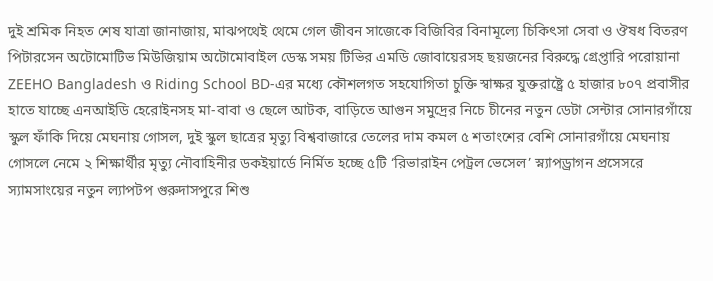দুই শ্রমিক নিহত শেষ যাত্রা জানাজায়, মাঝপথেই থেমে গেল জীবন সাজেকে বিজিবির বিনামূল্যে চিকিৎসা সেবা ও ঔষধ বিতরণ পিটারসেন অটোমোটিভ মিউজিয়াম অটোমোবাইল ডেস্ক সময় টিভির এমডি জোবায়েরসহ ছয়জনের বিরুদ্ধে গ্রেপ্তারি পরোয়ানা ZEEHO Bangladesh ও Riding School BD-এর মধ্যে কৌশলগত সহযোগিতা চুক্তি স্বাক্ষর যুক্তরাষ্ট্রে ৫ হাজার ৮০৭ প্রবাসীর হাতে যাচ্ছে এনআইডি হেরোইনসহ মা-বাবা ও ছেলে আটক, বাড়িতে আগুন সমুদ্রের নিচে চীনের নতুন ডেটা সেন্টার সোনারগাঁয়ে স্কুল ফাঁকি দিয়ে মেঘনায় গোসল, দুই স্কুল ছাত্রের মৃত্যু বিশ্ববাজারে তেলের দাম কমল ৫ শতাংশের বেশি সোনারগাঁয়ে মেঘনায় গোসলে নেমে ২ শিক্ষার্থীর মৃত্যু নৌবাহিনীর ডকইয়ার্ডে নির্মিত হচ্ছে ৫টি ‘রিভারাইন পেট্রল ভেসেল’ স্ন্যাপড্রাগন প্রসেসরে স্যামসাংয়ের নতুন ল্যাপটপ গুরুদাসপুরে শিশু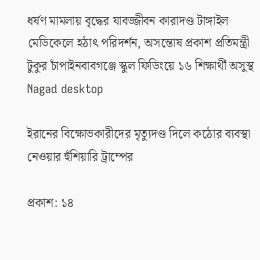ধর্ষণ মামলায় বৃদ্ধের যাবজ্জীবন কারাদণ্ড টাঙ্গাইল মেডিকেলে হঠাৎ পরিদর্শন, অসন্তোষ প্রকাশ প্রতিমন্ত্রী টুকুর চাঁপাইনবাবগঞ্জে স্কুল ফিডিংয়ে ১৬ শিক্ষার্থী অসুস্থ
Nagad desktop

ইরানের বিক্ষোভকারীদের মৃত্যুদণ্ড দিলে কঠোর ব্যবস্থা নেওয়ার হুঁশিয়ারি ট্রাম্পের

প্রকাশ: ১৪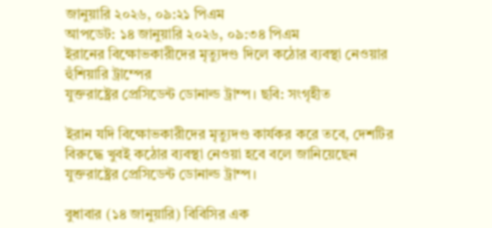জানুয়ারি ২০২৬, ০৯:২১ পিএম
আপডেট: ১৪ জানুয়ারি ২০২৬, ০৯:৩৪ পিএম
ইরানের বিক্ষোভকারীদের মৃত্যুদণ্ড দিলে কঠোর ব্যবস্থা নেওয়ার হুঁশিয়ারি ট্রাম্পের
যুক্তরাষ্ট্রের প্রেসিডেন্ট ডোনাল্ড ট্রাম্প। ছবি: সংগৃহীত

ইরান যদি বিক্ষোভকারীদের মৃত্যুদণ্ড কার্যকর করে তবে, দেশটির বিরুদ্ধে খুবই কঠোর ব্যবস্থা নেওয়া হবে বলে জানিয়েছেন যুক্তরাষ্ট্রের প্রেসিডেন্ট ডোনাল্ড ট্রাম্প।

বুধাবার (১৪ জানুয়ারি) বিবিসির এক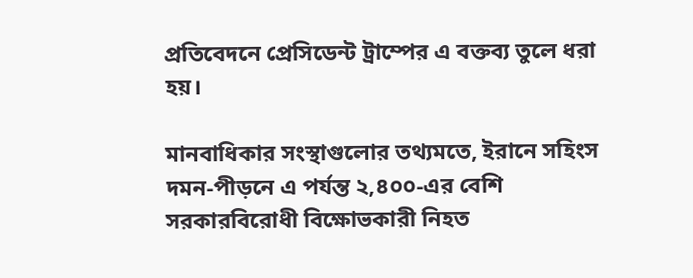প্রতিবেদনে প্রেসিডেন্ট ট্রাম্পের এ বক্তব্য তুলে ধরা হয়।

মানবাধিকার সংস্থাগুলোর তথ্যমতে, ইরানে সহিংস দমন-পীড়নে এ পর্যন্ত ২,৪০০-এর বেশি সরকারবিরোধী বিক্ষোভকারী নিহত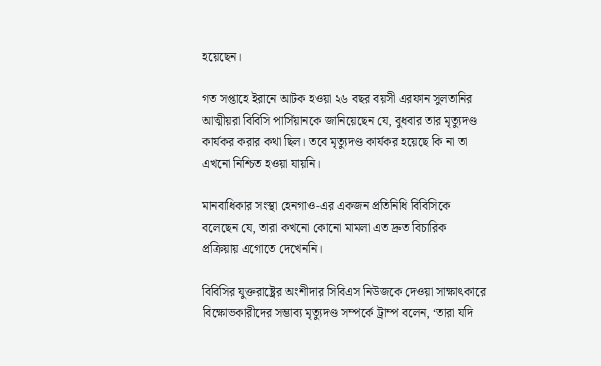হয়েছেন।

গত সপ্তাহে ইরানে আটক হওয়া ২৬ বছর বয়সী এরফান সুলতানির আত্মীয়রা বিবিসি পার্সিয়ানকে জানিয়েছেন যে, বুধবার তার মৃত্যুদণ্ড কার্যকর করার কথা ছিল। তবে মৃত্যুদণ্ড কার্যকর হয়েছে কি না তা এখনো নিশ্চিত হওয়া যায়নি।

মানবাধিকার সংস্থা হেনগাও-এর একজন প্রতিনিধি বিবিসিকে বলেছেন যে, তারা কখনো কোনো মামলা এত দ্রুত বিচারিক প্রক্রিয়ায় এগোতে দেখেননি।

বিবিসির যুক্তরাষ্ট্রের অংশীদার সিবিএস নিউজকে দেওয়া সাক্ষাৎকারে বিক্ষোভকারীদের সম্ভাব্য মৃত্যুদণ্ড সম্পর্কে ট্রাম্প বলেন, ‘তারা যদি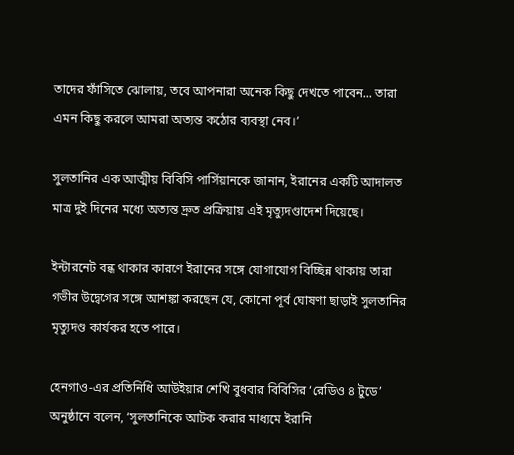তাদের ফাঁসিতে ঝোলায়, তবে আপনারা অনেক কিছু দেখতে পাবেন... তারা এমন কিছু করলে আমরা অত্যন্ত কঠোর ব্যবস্থা নেব।’

সুলতানির এক আত্মীয় বিবিসি পার্সিয়ানকে জানান, ইরানের একটি আদালত মাত্র দুই দিনের মধ্যে অত্যন্ত দ্রুত প্রক্রিয়ায় এই মৃত্যুদণ্ডাদেশ দিয়েছে।

ইন্টারনেট বন্ধ থাকার কারণে ইরানের সঙ্গে যোগাযোগ বিচ্ছিন্ন থাকায় তারা গভীর উদ্বেগের সঙ্গে আশঙ্কা করছেন যে, কোনো পূর্ব ঘোষণা ছাড়াই সুলতানির মৃত্যুদণ্ড কার্যকর হতে পারে।

হেনগাও-এর প্রতিনিধি আউইয়ার শেখি বুধবার বিবিসির ‘রেডিও ৪ টুডে’ অনুষ্ঠানে বলেন, ‘সুলতানিকে আটক করার মাধ্যমে ইরানি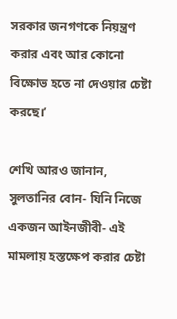সরকার জনগণকে নিয়ন্ত্রণ করার এবং আর কোনো বিক্ষোভ হতে না দেওয়ার চেষ্টা করছে।’

শেখি আরও জানান, সুলতানির বোন- যিনি নিজে একজন আইনজীবী- এই মামলায় হস্তক্ষেপ করার চেষ্টা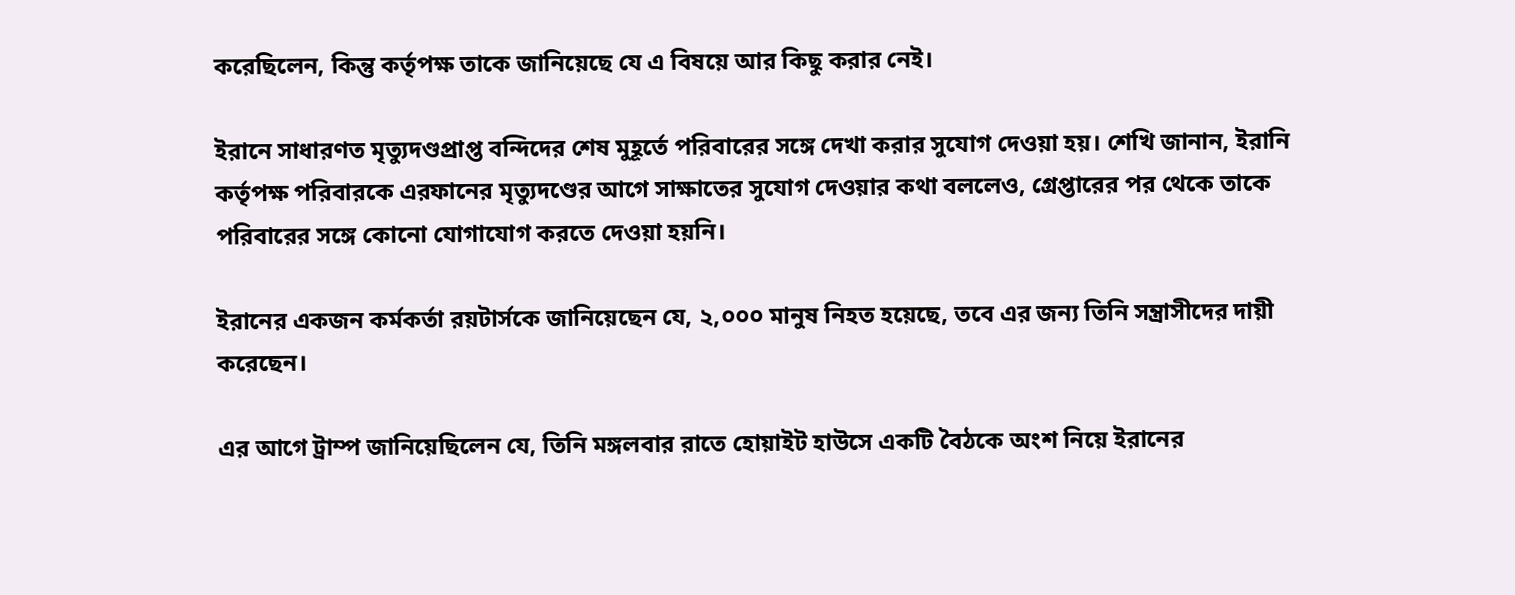করেছিলেন, কিন্তু কর্তৃপক্ষ তাকে জানিয়েছে যে এ বিষয়ে আর কিছু করার নেই।

ইরানে সাধারণত মৃত্যুদণ্ডপ্রাপ্ত বন্দিদের শেষ মুহূর্তে পরিবারের সঙ্গে দেখা করার সুযোগ দেওয়া হয়। শেখি জানান, ইরানি কর্তৃপক্ষ পরিবারকে এরফানের মৃত্যুদণ্ডের আগে সাক্ষাতের সুযোগ দেওয়ার কথা বললেও, গ্রেপ্তারের পর থেকে তাকে পরিবারের সঙ্গে কোনো যোগাযোগ করতে দেওয়া হয়নি।

ইরানের একজন কর্মকর্তা রয়টার্সকে জানিয়েছেন যে, ২,০০০ মানুষ নিহত হয়েছে, তবে এর জন্য তিনি সন্ত্রাসীদের দায়ী করেছেন।

এর আগে ট্রাম্প জানিয়েছিলেন যে, তিনি মঙ্গলবার রাতে হোয়াইট হাউসে একটি বৈঠকে অংশ নিয়ে ইরানের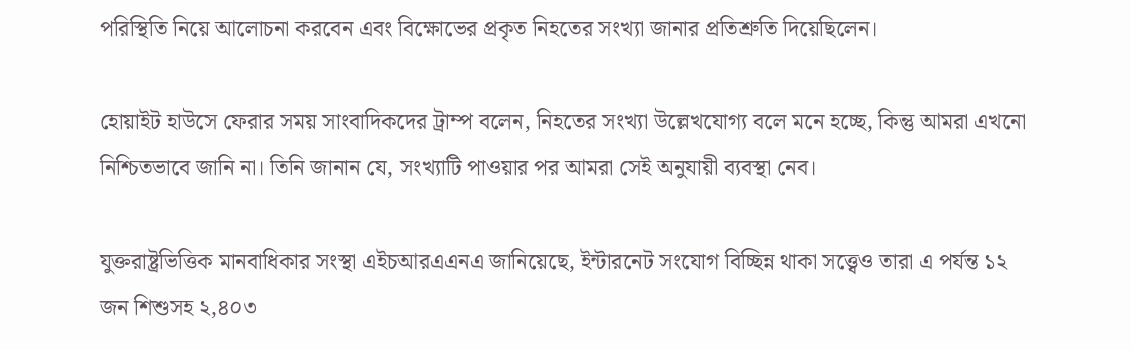পরিস্থিতি নিয়ে আলোচনা করবেন এবং বিক্ষোভের প্রকৃত নিহতের সংখ্যা জানার প্রতিশ্রুতি দিয়েছিলেন।

হোয়াইট হাউসে ফেরার সময় সাংবাদিকদের ট্রাম্প বলেন, নিহতের সংখ্যা উল্লেখযোগ্য বলে মনে হচ্ছে, কিন্তু আমরা এখনো নিশ্চিতভাবে জানি না। তিনি জানান যে, সংখ্যাটি পাওয়ার পর আমরা সেই অনুযায়ী ব্যবস্থা নেব।

যুক্তরাষ্ট্রভিত্তিক মানবাধিকার সংস্থা এইচআরএএনএ জানিয়েছে, ইন্টারনেট সংযোগ বিচ্ছিন্ন থাকা সত্ত্বেও তারা এ পর্যন্ত ১২ জন শিশুসহ ২,৪০৩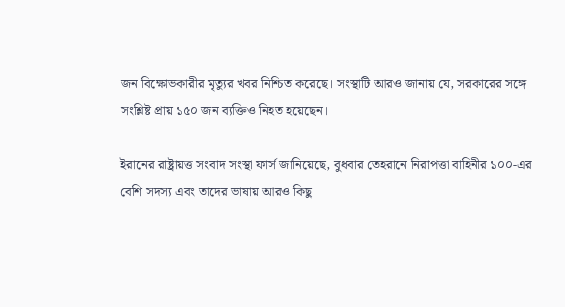জন বিক্ষোভকারীর মৃত্যুর খবর নিশ্চিত করেছে। সংস্থাটি আরও জানায় যে, সরকারের সঙ্গে সংশ্লিষ্ট প্রায় ১৫০ জন ব্যক্তিও নিহত হয়েছেন।

ইরানের রাষ্ট্রায়ত্ত সংবাদ সংস্থা ফার্স জানিয়েছে, বুধবার তেহরানে নিরাপত্তা বাহিনীর ১০০-এর বেশি সদস্য এবং তাদের ভাষায় আরও কিছু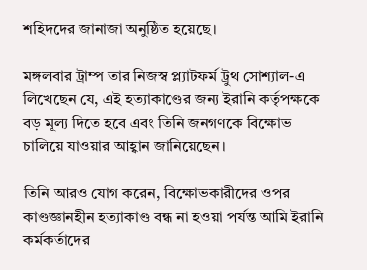শহিদদের জানাজা অনুষ্ঠিত হয়েছে।

মঙ্গলবার ট্রাম্প তার নিজস্ব প্ল্যাটফর্ম ট্রুথ সোশ্যাল-এ লিখেছেন যে, এই হত্যাকাণ্ডের জন্য ইরানি কর্তৃপক্ষকে বড় মূল্য দিতে হবে এবং তিনি জনগণকে বিক্ষোভ চালিয়ে যাওয়ার আহ্বান জানিয়েছেন।

তিনি আরও যোগ করেন, বিক্ষোভকারীদের ওপর কাণ্ডজ্ঞানহীন হত্যাকাণ্ড বন্ধ না হওয়া পর্যন্ত আমি ইরানি কর্মকর্তাদের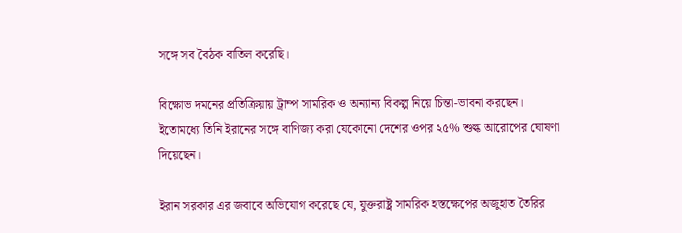সঙ্গে সব বৈঠক বাতিল করেছি।

বিক্ষোভ দমনের প্রতিক্রিয়ায় ট্রাম্প সামরিক ও অন্যান্য বিকল্প নিয়ে চিন্তা-ভাবনা করছেন। ইতোমধ্যে তিনি ইরানের সঙ্গে বাণিজ্য করা যেকোনো দেশের ওপর ২৫% শুল্ক আরোপের ঘোষণা দিয়েছেন।

ইরান সরকার এর জবাবে অভিযোগ করেছে যে, যুক্তরাষ্ট্র সামরিক হস্তক্ষেপের অজুহাত তৈরির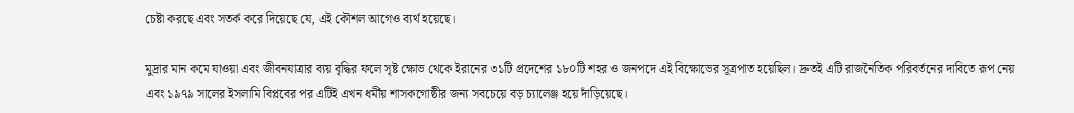চেষ্টা করছে এবং সতর্ক করে দিয়েছে যে, এই কৌশল আগেও ব্যর্থ হয়েছে।

মুদ্রার মান কমে যাওয়া এবং জীবনযাত্রার ব্যয় বৃদ্ধির ফলে সৃষ্ট ক্ষোভ থেকে ইরানের ৩১টি প্রদেশের ১৮০টি শহর ও জনপদে এই বিক্ষোভের সূত্রপাত হয়েছিল। দ্রুতই এটি রাজনৈতিক পরিবর্তনের দাবিতে রূপ নেয় এবং ১৯৭৯ সালের ইসলামি বিপ্লবের পর এটিই এখন ধর্মীয় শাসকগোষ্ঠীর জন্য সবচেয়ে বড় চ্যালেঞ্জ হয়ে দাঁড়িয়েছে।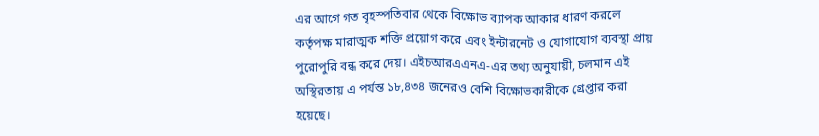এর আগে গত বৃহস্পতিবার থেকে বিক্ষোভ ব্যাপক আকার ধারণ করলে কর্তৃপক্ষ মারাত্মক শক্তি প্রয়োগ করে এবং ইন্টারনেট ও যোগাযোগ ব্যবস্থা প্রায় পুরোপুরি বন্ধ করে দেয়। এইচআরএএনএ-এর তথ্য অনুযায়ী, চলমান এই অস্থিরতায় এ পর্যন্ত ১৮,৪৩৪ জনেরও বেশি বিক্ষোভকারীকে গ্রেপ্তার করা হয়েছে।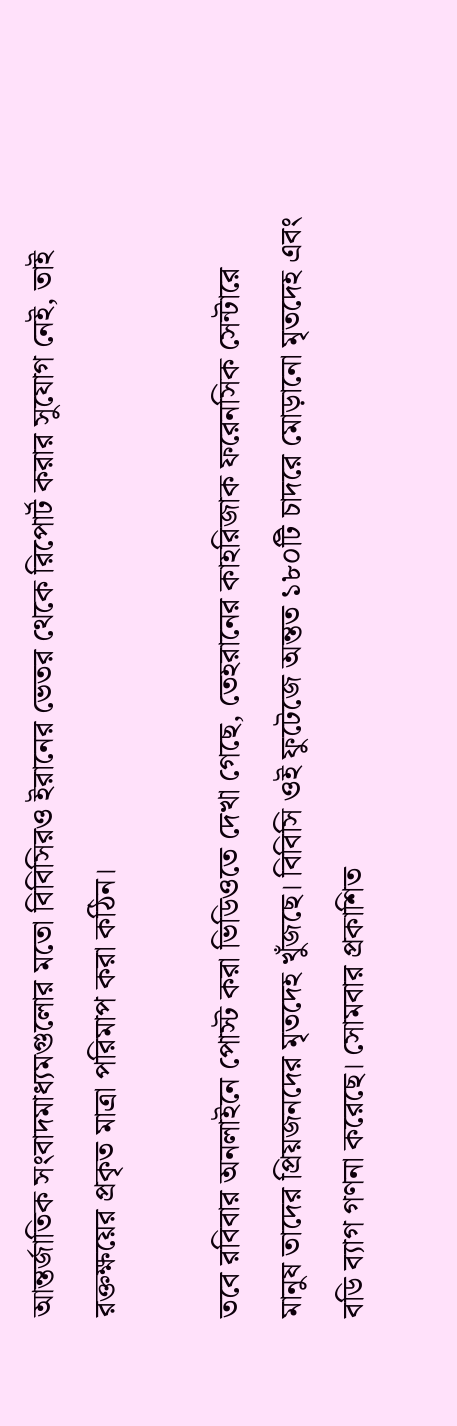আন্তর্জাতিক সংবাদমাধ্যমগুলোর মতো বিবিসিরও ইরানের ভেতর থেকে রিপোর্ট করার সুযোগ নেই, তাই রক্তক্ষয়ের প্রকৃত মাত্রা পরিমাপ করা কঠিন।

তবে রবিবার অনলাইনে পোস্ট করা ভিডিওতে দেখা গেছে, তেহরানের কাহরিজাক ফরেনসিক সেন্টারে মানুষ তাদের প্রিয়জনদের মৃতদেহ খুঁজছে। বিবিসি ওই ফুটেজে অন্তত ১৮০টি চাদরে মোড়ানো মৃতদেহ এবং বডি ব্যাগ গণনা করেছে। সোমবার প্রকাশিত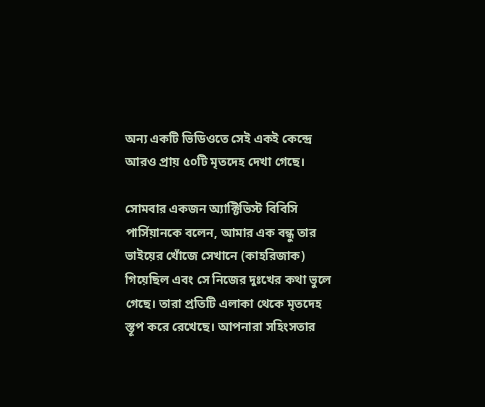অন্য একটি ভিডিওতে সেই একই কেন্দ্রে আরও প্রায় ৫০টি মৃতদেহ দেখা গেছে।

সোমবার একজন অ্যাক্টিভিস্ট বিবিসি পার্সিয়ানকে বলেন, আমার এক বন্ধু তার ভাইয়ের খোঁজে সেখানে (কাহরিজাক) গিয়েছিল এবং সে নিজের দুঃখের কথা ভুলে গেছে। তারা প্রতিটি এলাকা থেকে মৃতদেহ স্তূপ করে রেখেছে। আপনারা সহিংসতার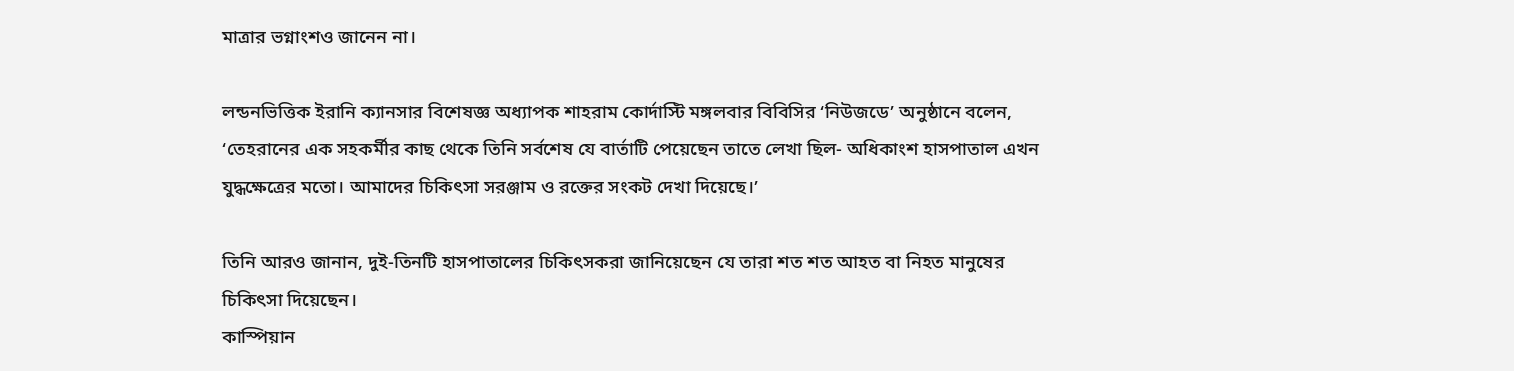মাত্রার ভগ্নাংশও জানেন না।

লন্ডনভিত্তিক ইরানি ক্যানসার বিশেষজ্ঞ অধ্যাপক শাহরাম কোর্দাস্টি মঙ্গলবার বিবিসির ‘নিউজডে’ অনুষ্ঠানে বলেন, ‘তেহরানের এক সহকর্মীর কাছ থেকে তিনি সর্বশেষ যে বার্তাটি পেয়েছেন তাতে লেখা ছিল- অধিকাংশ হাসপাতাল এখন যুদ্ধক্ষেত্রের মতো। আমাদের চিকিৎসা সরঞ্জাম ও রক্তের সংকট দেখা দিয়েছে।’

তিনি আরও জানান, দুই-তিনটি হাসপাতালের চিকিৎসকরা জানিয়েছেন যে তারা শত শত আহত বা নিহত মানুষের চিকিৎসা দিয়েছেন।
কাস্পিয়ান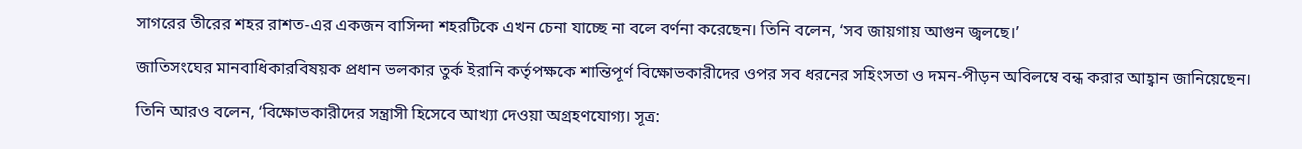সাগরের তীরের শহর রাশত-এর একজন বাসিন্দা শহরটিকে এখন চেনা যাচ্ছে না বলে বর্ণনা করেছেন। তিনি বলেন, ‘সব জায়গায় আগুন জ্বলছে।’

জাতিসংঘের মানবাধিকারবিষয়ক প্রধান ভলকার তুর্ক ইরানি কর্তৃপক্ষকে শান্তিপূর্ণ বিক্ষোভকারীদের ওপর সব ধরনের সহিংসতা ও দমন-পীড়ন অবিলম্বে বন্ধ করার আহ্বান জানিয়েছেন।

তিনি আরও বলেন, ‘বিক্ষোভকারীদের সন্ত্রাসী হিসেবে আখ্যা দেওয়া অগ্রহণযোগ্য। সূত্র: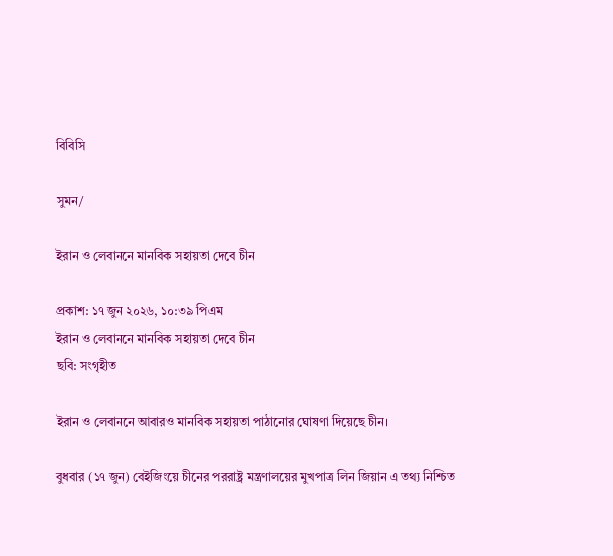বিবিসি

সুমন/

ইরান ও লেবাননে মানবিক সহায়তা দেবে চীন

প্রকাশ: ১৭ জুন ২০২৬, ১০:৩৯ পিএম
ইরান ও লেবাননে মানবিক সহায়তা দেবে চীন
ছবি: সংগৃহীত

ইরান ও লেবাননে আবারও মানবিক সহায়তা পাঠানোর ঘোষণা দিয়েছে চীন।

বুধবার (১৭ জুন) বেইজিংয়ে চীনের পররাষ্ট্র মন্ত্রণালয়ের মুখপাত্র লিন জিয়ান এ তথ্য নিশ্চিত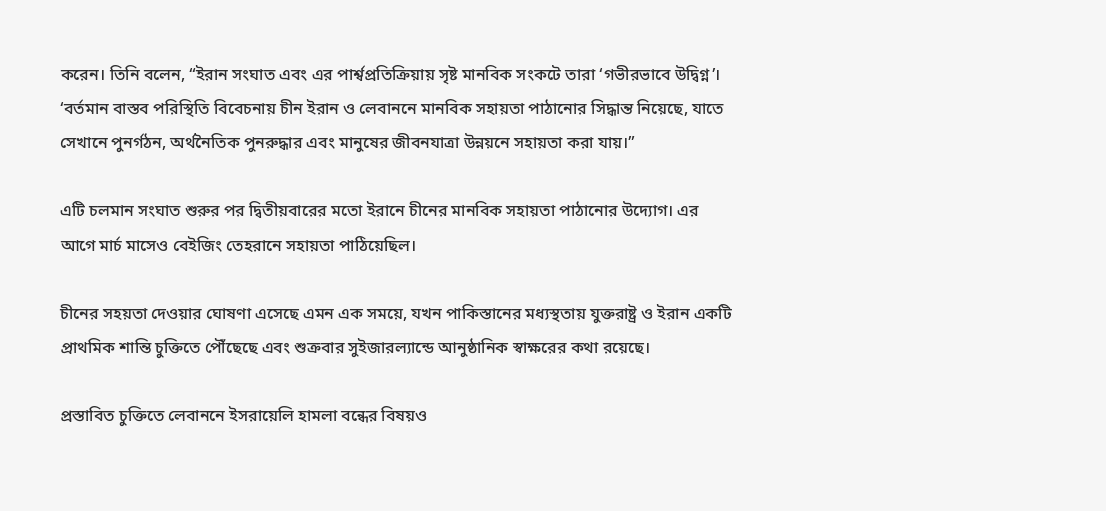করেন। তিনি বলেন, “ইরান সংঘাত এবং এর পার্শ্বপ্রতিক্রিয়ায় সৃষ্ট মানবিক সংকটে তারা ‘গভীরভাবে উদ্বিগ্ন’। ‘বর্তমান বাস্তব পরিস্থিতি বিবেচনায় চীন ইরান ও লেবাননে মানবিক সহায়তা পাঠানোর সিদ্ধান্ত নিয়েছে, যাতে সেখানে পুনর্গঠন, অর্থনৈতিক পুনরুদ্ধার এবং মানুষের জীবনযাত্রা উন্নয়নে সহায়তা করা যায়।”

এটি চলমান সংঘাত শুরুর পর দ্বিতীয়বারের মতো ইরানে চীনের মানবিক সহায়তা পাঠানোর উদ্যোগ। এর আগে মার্চ মাসেও বেইজিং তেহরানে সহায়তা পাঠিয়েছিল।

চীনের সহয়তা দেওয়ার ঘোষণা এসেছে এমন এক সময়ে, যখন পাকিস্তানের মধ্যস্থতায় যুক্তরাষ্ট্র ও ইরান একটি প্রাথমিক শান্তি চুক্তিতে পৌঁছেছে এবং শুক্রবার সুইজারল্যান্ডে আনুষ্ঠানিক স্বাক্ষরের কথা রয়েছে।

প্রস্তাবিত চুক্তিতে লেবাননে ইসরায়েলি হামলা বন্ধের বিষয়ও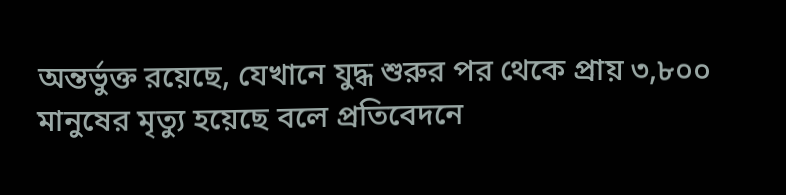অন্তর্ভুক্ত রয়েছে, যেখানে যুদ্ধ শুরুর পর থেকে প্রায় ৩,৮০০ মানুষের মৃত্যু হয়েছে বলে প্রতিবেদনে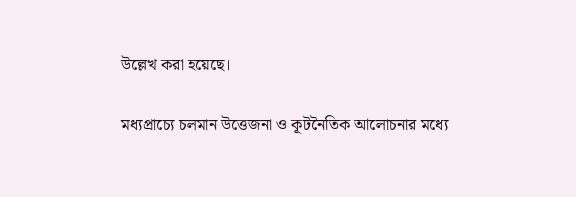উল্লেখ করা হয়েছে।

মধ্যপ্রাচ্যে চলমান উত্তেজনা ও কূটনৈতিক আলোচনার মধ্যে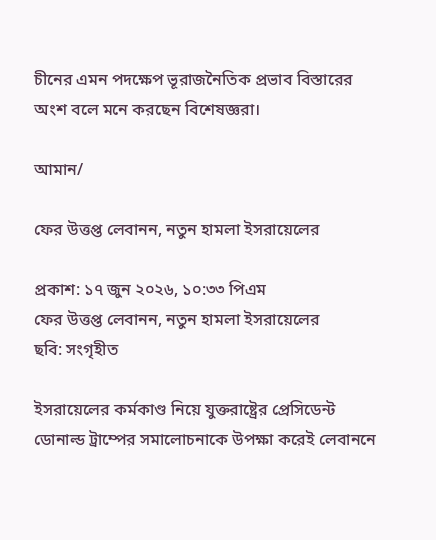চীনের এমন পদক্ষেপ ভূরাজনৈতিক প্রভাব বিস্তারের অংশ বলে মনে করছেন বিশেষজ্ঞরা।

আমান/

ফের উত্তপ্ত লেবানন, নতুন হামলা ইসরায়েলের

প্রকাশ: ১৭ জুন ২০২৬, ১০:৩৩ পিএম
ফের উত্তপ্ত লেবানন, নতুন হামলা ইসরায়েলের
ছবি: সংগৃহীত

ইসরায়েলের কর্মকাণ্ড নিয়ে যুক্তরাষ্ট্রের প্রেসিডেন্ট ডোনাল্ড ট্রাম্পের সমালোচনাকে উপক্ষা করেই লেবাননে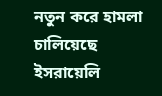নতুন করে হামলা চালিয়েছে ইসরায়েলি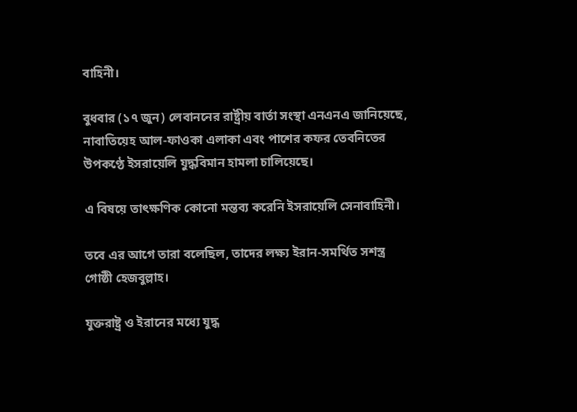বাহিনী।

বুধবার (১৭ জুন) লেবাননের রাষ্ট্রীয় বার্তা সংস্থা এনএনএ জানিয়েছে, নাবাতিয়েহ আল-ফাওকা এলাকা এবং পাশের কফর তেবনিতের উপকণ্ঠে ইসরায়েলি যুদ্ধবিমান হামলা চালিয়েছে।

এ বিষয়ে তাৎক্ষণিক কোনো মন্তব্য করেনি ইসরায়েলি সেনাবাহিনী।

তবে এর আগে তারা বলেছিল, তাদের লক্ষ্য ইরান-সমর্থিত সশস্ত্র গোষ্ঠী হেজবুল্লাহ।

যুক্তরাষ্ট্র ও ইরানের মধ্যে যুদ্ধ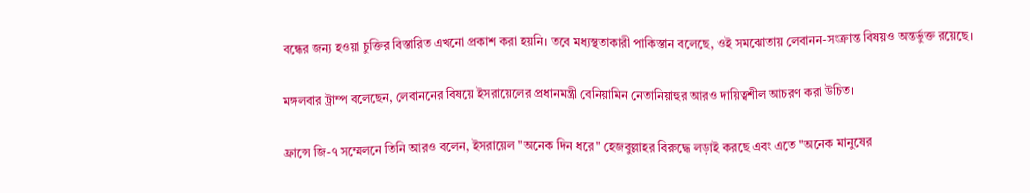বন্ধের জন্য হওয়া চুক্তির বিস্তারিত এখনো প্রকাশ করা হয়নি। তবে মধ্যস্থতাকারী পাকিস্তান বলেছে, ওই সমঝোতায় লেবানন-সংক্রান্ত বিষয়ও অন্তর্ভুক্ত রয়েছে।

মঙ্গলবার ট্রাম্প বলেছেন, লেবাননের বিষয়ে ইসরায়েলের প্রধানমন্ত্রী বেনিয়ামিন নেতানিয়াহুর আরও দায়িত্বশীল আচরণ করা উচিত।

ফ্রান্সে জি-৭ সম্মেলনে তিনি আরও বলেন, ইসরায়েল "অনেক দিন ধরে" হেজবুল্লাহর বিরুদ্ধে লড়াই করছে এবং এতে "অনেক মানুষের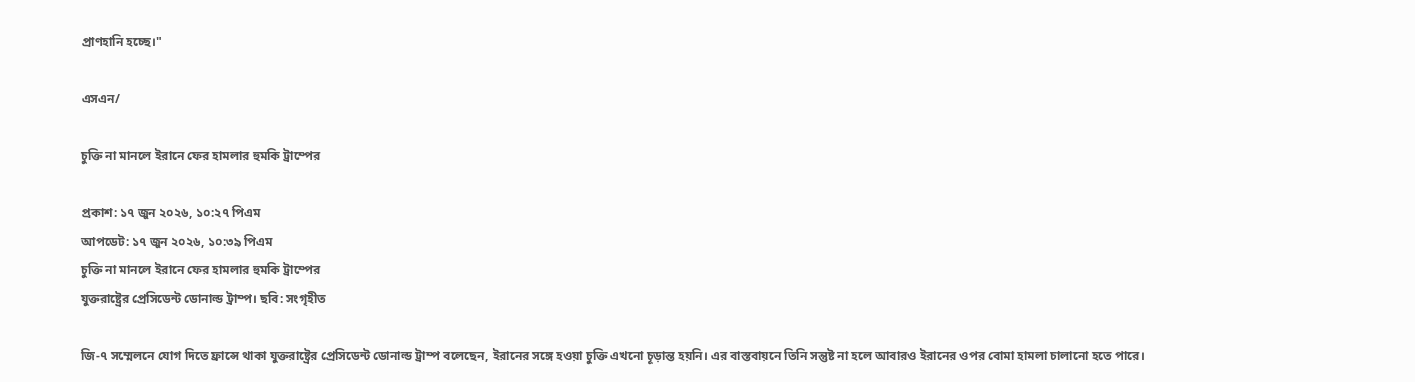প্রাণহানি হচ্ছে।"

এসএন/

চুক্তি না মানলে ইরানে ফের হামলার হুমকি ট্রাম্পের

প্রকাশ: ১৭ জুন ২০২৬, ১০:২৭ পিএম
আপডেট: ১৭ জুন ২০২৬, ১০:৩৯ পিএম
চুক্তি না মানলে ইরানে ফের হামলার হুমকি ট্রাম্পের
যুক্তরাষ্ট্রের প্রেসিডেন্ট ডোনাল্ড ট্রাম্প। ছবি: সংগৃহীত

জি-৭ সম্মেলনে যোগ দিতে ফ্রান্সে থাকা যুক্তরাষ্ট্রের প্রেসিডেন্ট ডোনাল্ড ট্রাম্প বলেছেন, ইরানের সঙ্গে হওয়া চুক্তি এখনো চূড়ান্ত হয়নি। এর বাস্তবায়নে তিনি সন্তুষ্ট না হলে আবারও ইরানের ওপর বোমা হামলা চালানো হতে পারে।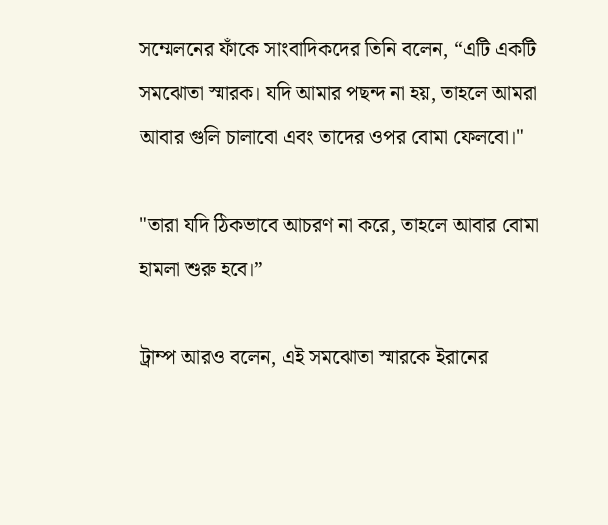সম্মেলনের ফাঁকে সাংবাদিকদের তিনি বলেন, “এটি একটি সমঝোতা স্মারক। যদি আমার পছন্দ না হয়, তাহলে আমরা আবার গুলি চালাবো এবং তাদের ওপর বোমা ফেলবো।"

"তারা যদি ঠিকভাবে আচরণ না করে, তাহলে আবার বোমা হামলা শুরু হবে।”

ট্রাম্প আরও বলেন, এই সমঝোতা স্মারকে ইরানের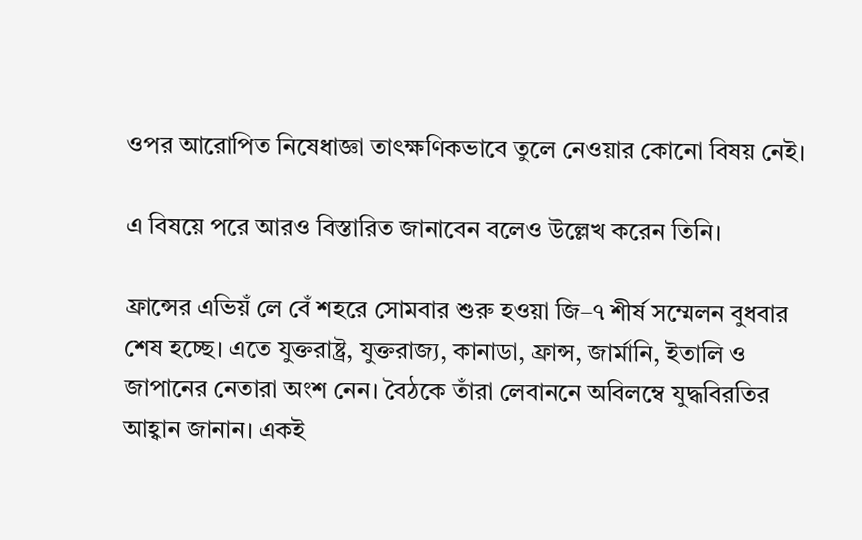ওপর আরোপিত নিষেধাজ্ঞা তাৎক্ষণিকভাবে তুলে নেওয়ার কোনো বিষয় নেই।

এ বিষয়ে পরে আরও বিস্তারিত জানাবেন বলেও উল্লেখ করেন তিনি।

ফ্রান্সের এভিয়ঁ লে বেঁ শহরে সোমবার শুরু হওয়া জি–৭ শীর্ষ সম্মেলন বুধবার শেষ হচ্ছে। এতে যুক্তরাষ্ট্র, যুক্তরাজ্য, কানাডা, ফ্রান্স, জার্মানি, ইতালি ও জাপানের নেতারা অংশ নেন। বৈঠকে তাঁরা লেবাননে অবিলম্বে যুদ্ধবিরতির আহ্বান জানান। একই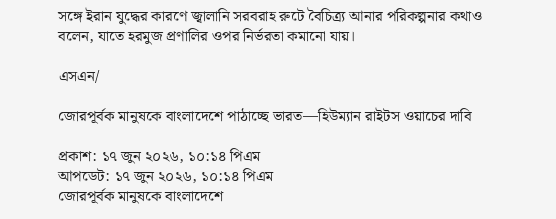সঙ্গে ইরান যুদ্ধের কারণে জ্বালানি সরবরাহ রুটে বৈচিত্র্য আনার পরিকল্পনার কথাও বলেন, যাতে হরমুজ প্রণালির ওপর নির্ভরতা কমানো যায়।

এসএন/

জোরপূর্বক মানুষকে বাংলাদেশে পাঠাচ্ছে ভারত—হিউম্যান রাইটস ওয়াচের দাবি

প্রকাশ: ১৭ জুন ২০২৬, ১০:১৪ পিএম
আপডেট: ১৭ জুন ২০২৬, ১০:১৪ পিএম
জোরপূর্বক মানুষকে বাংলাদেশে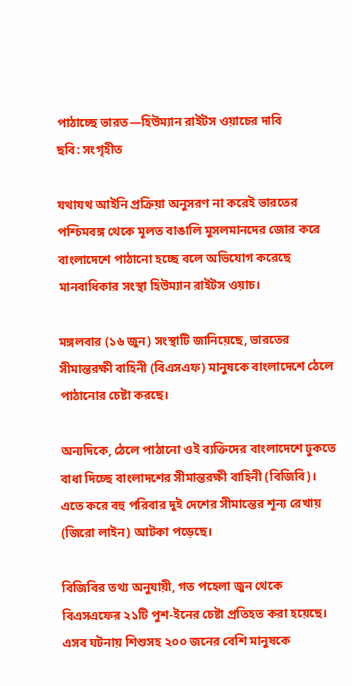পাঠাচ্ছে ভারত—হিউম্যান রাইটস ওয়াচের দাবি
ছবি: সংগৃহীত

যথাযথ আইনি প্রক্রিয়া অনুসরণ না করেই ভারতের পশ্চিমবঙ্গ থেকে মূলত বাঙালি মুসলমানদের জোর করে বাংলাদেশে পাঠানো হচ্ছে বলে অভিযোগ করেছে মানবাধিকার সংস্থা হিউম্যান রাইটস ওয়াচ।

মঙ্গলবার (১৬ জুন) সংস্থাটি জানিয়েছে, ভারতের সীমান্তরক্ষী বাহিনী (বিএসএফ) মানুষকে বাংলাদেশে ঠেলে পাঠানোর চেষ্টা করছে।

অন্যদিকে, ঠেলে পাঠানো ওই ব্যক্তিদের বাংলাদেশে ঢুকতে বাধা দিচ্ছে বাংলাদশের সীমান্তরক্ষী বাহিনী (বিজিবি)। এতে করে বহু পরিবার দুই দেশের সীমান্তের শূন্য রেখায় (জিরো লাইন) আটকা পড়েছে।

বিজিবির তথ্য অনুযায়ী, গত পহেলা জুন থেকে বিএসএফের ২১টি পুশ-ইনের চেষ্টা প্রতিহত করা হয়েছে। এসব ঘটনায় শিশুসহ ২০০ জনের বেশি মানুষকে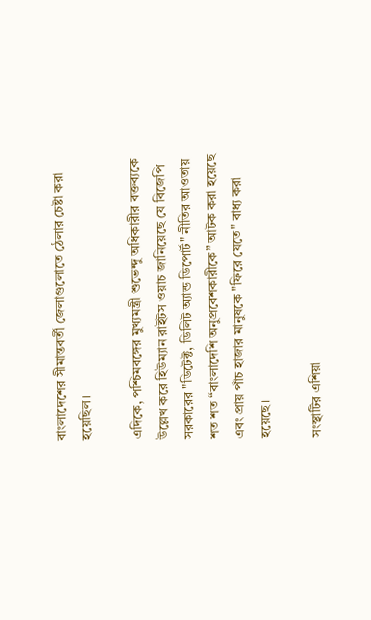বাংলাদেশের সীমান্তবর্তী জেলাগুলোতে ঠেলার চেষ্টা করা হয়েছিল।

এদিকে, পশ্চিমবঙ্গের মুখ্যমন্ত্রী শুভেন্দু অধিকারীর বক্তব্যকে উল্লেখ করে হিউম্যান রাইটস ওয়াচ জানিয়েছে যে বিজেপি সরকারের "ডিটেক্ট, ডিলিট অ্যান্ড ডিপোর্ট" নীতির আওতায় শত শত “বাংলাদেশি অনুপ্রবেশকারীকে” আটক করা হয়েছে এবং প্রায় পাঁচ হাজার মানুষকে "ফিরে যেতে" বাধ্য করা হয়েছে।

সংস্থাটির এশিয়া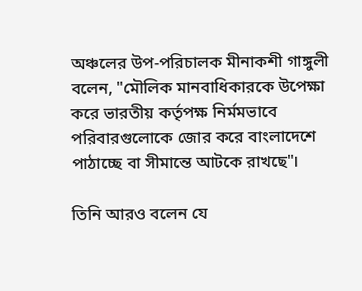অঞ্চলের উপ-পরিচালক মীনাকশী গাঙ্গুলী বলেন, "মৌলিক মানবাধিকারকে উপেক্ষা করে ভারতীয় কর্তৃপক্ষ নির্মমভাবে পরিবারগুলোকে জোর করে বাংলাদেশে পাঠাচ্ছে বা সীমান্তে আটকে রাখছে"।

তিনি আরও বলেন যে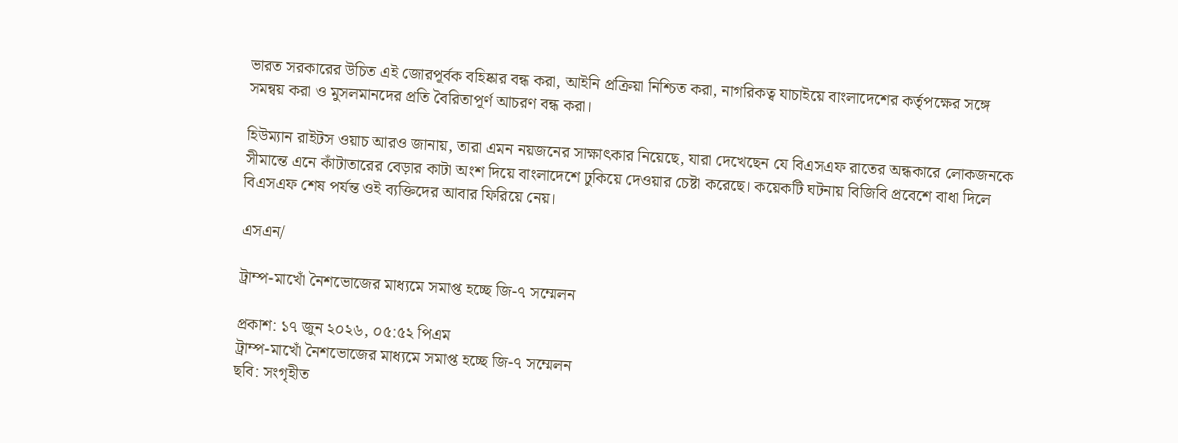ভারত সরকারের উচিত এই জোরপূর্বক বহিষ্কার বন্ধ করা, আইনি প্রক্রিয়া নিশ্চিত করা, নাগরিকত্ব যাচাইয়ে বাংলাদেশের কর্তৃপক্ষের সঙ্গে সমন্বয় করা ও মুসলমানদের প্রতি বৈরিতাপূর্ণ আচরণ বন্ধ করা।

হিউম্যান রাইটস ওয়াচ আরও জানায়, তারা এমন নয়জনের সাক্ষাৎকার নিয়েছে, যারা দেখেছেন যে বিএসএফ রাতের অন্ধকারে লোকজনকে সীমান্তে এনে কাঁটাতারের বেড়ার কাটা অংশ দিয়ে বাংলাদেশে ঢুকিয়ে দেওয়ার চেষ্টা করেছে। কয়েকটি ঘটনায় বিজিবি প্রবেশে বাধা দিলে বিএসএফ শেষ পর্যন্ত ওই ব্যক্তিদের আবার ফিরিয়ে নেয়।

এসএন/

ট্রাম্প-মাখোঁ নৈশভোজের মাধ্যমে সমাপ্ত হচ্ছে জি-৭ সম্মেলন

প্রকাশ: ১৭ জুন ২০২৬, ০৫:৫২ পিএম
ট্রাম্প-মাখোঁ নৈশভোজের মাধ্যমে সমাপ্ত হচ্ছে জি-৭ সম্মেলন
ছবি: সংগৃহীত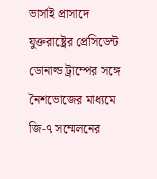ভার্সাই প্রাসাদে যুক্তরাষ্ট্রের প্রেসিডেন্ট ডোনাল্ড ট্রাম্পের সঙ্গে নৈশভোজের মাধ্যমে জি-৭ সম্মেলনের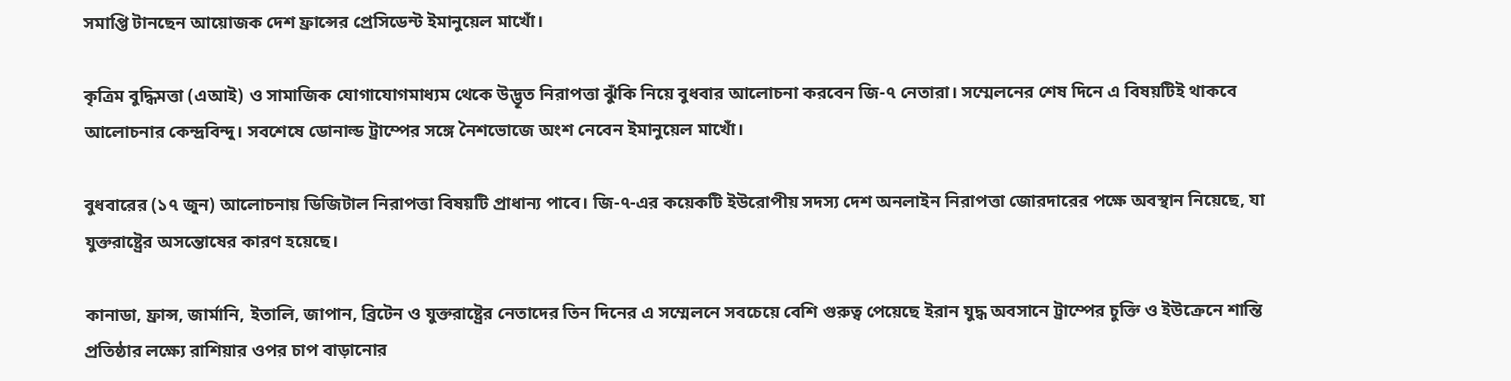সমাপ্তি টানছেন আয়োজক দেশ ফ্রান্সের প্রেসিডেন্ট ইমানুয়েল মাখোঁ।

কৃত্রিম বুদ্ধিমত্তা (এআই) ও সামাজিক যোগাযোগমাধ্যম থেকে উদ্ভূত নিরাপত্তা ঝুঁকি নিয়ে বুধবার আলোচনা করবেন জি-৭ নেতারা। সম্মেলনের শেষ দিনে এ বিষয়টিই থাকবে আলোচনার কেন্দ্রবিন্দু। সবশেষে ডোনাল্ড ট্রাম্পের সঙ্গে নৈশভোজে অংশ নেবেন ইমানুয়েল মাখোঁ।

বুধবারের (১৭ জুন) আলোচনায় ডিজিটাল নিরাপত্তা বিষয়টি প্রাধান্য পাবে। জি-৭-এর কয়েকটি ইউরোপীয় সদস্য দেশ অনলাইন নিরাপত্তা জোরদারের পক্ষে অবস্থান নিয়েছে, যা যুক্তরাষ্ট্রের অসন্তোষের কারণ হয়েছে।

কানাডা, ফ্রান্স, জার্মানি, ইতালি, জাপান, ব্রিটেন ও যুক্তরাষ্ট্রের নেতাদের তিন দিনের এ সম্মেলনে সবচেয়ে বেশি গুরুত্ব পেয়েছে ইরান যুদ্ধ অবসানে ট্রাম্পের চুক্তি ও ইউক্রেনে শান্তি প্রতিষ্ঠার লক্ষ্যে রাশিয়ার ওপর চাপ বাড়ানোর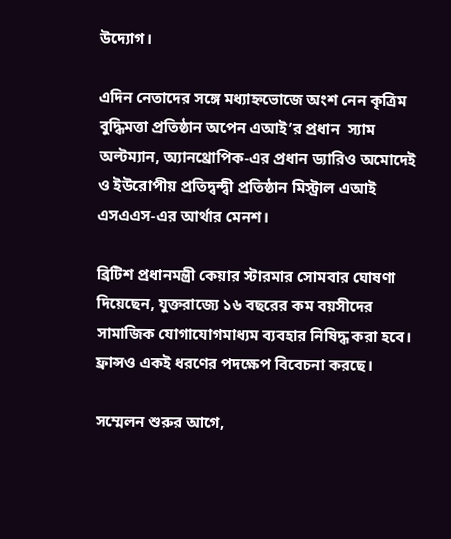উদ্যোগ।

এদিন নেতাদের সঙ্গে মধ্যাহ্নভোজে অংশ নেন কৃত্রিম বুদ্ধিমত্তা প্রতিষ্ঠান অপেন এআই’র প্রধান  স্যাম অল্টম্যান, অ্যানথ্রোপিক-এর প্রধান ড্যারিও অমোদেই ও ইউরোপীয় প্রতিদ্বন্দ্বী প্রতিষ্ঠান মিস্ট্রাল এআই এসএএস-এর আর্থার মেনশ।

ব্রিটিশ প্রধানমন্ত্রী কেয়ার স্টারমার সোমবার ঘোষণা দিয়েছেন, যুক্তরাজ্যে ১৬ বছরের কম বয়সীদের সামাজিক যোগাযোগমাধ্যম ব্যবহার নিষিদ্ধ করা হবে। ফ্রান্সও একই ধরণের পদক্ষেপ বিবেচনা করছে।

সম্মেলন শুরুর আগে,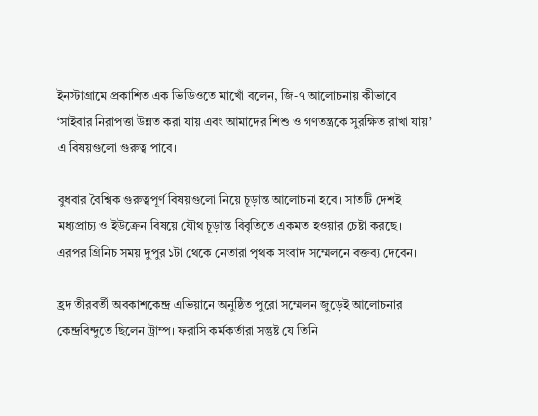ইনস্টাগ্রামে প্রকাশিত এক ভিডিওতে মাখোঁ বলেন, জি-৭ আলোচনায় কীভাবে ‘সাইবার নিরাপত্তা উন্নত করা যায় এবং আমাদের শিশু ও গণতন্ত্রকে সুরক্ষিত রাখা যায়’ এ বিষয়গুলো গুরুত্ব পাবে।

বুধবার বৈশ্বিক গুরুত্বপূর্ণ বিষয়গুলো নিয়ে চূড়ান্ত আলোচনা হবে। সাতটি দেশই মধ্যপ্রাচ্য ও ইউক্রেন বিষয়ে যৌথ চূড়ান্ত বিবৃতিতে একমত হওয়ার চেষ্টা করছে। এরপর গ্রিনিচ সময় দুপুর ১টা থেকে নেতারা পৃথক সংবাদ সম্মেলনে বক্তব্য দেবেন।

হ্রদ তীরবর্তী অবকাশকেন্দ্র এভিয়ানে অনুষ্ঠিত পুরো সম্মেলন জুড়েই আলোচনার কেন্দ্রবিন্দুতে ছিলেন ট্রাম্প। ফরাসি কর্মকর্তারা সন্তুষ্ট যে তিনি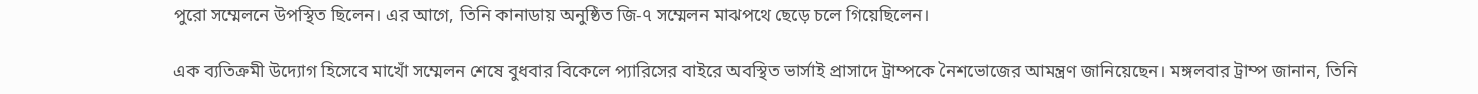পুরো সম্মেলনে উপস্থিত ছিলেন। এর আগে, তিনি কানাডায় অনুষ্ঠিত জি-৭ সম্মেলন মাঝপথে ছেড়ে চলে গিয়েছিলেন।

এক ব্যতিক্রমী উদ্যোগ হিসেবে মাখোঁ সম্মেলন শেষে বুধবার বিকেলে প্যারিসের বাইরে অবস্থিত ভার্সাই প্রাসাদে ট্রাম্পকে নৈশভোজের আমন্ত্রণ জানিয়েছেন। মঙ্গলবার ট্রাম্প জানান, তিনি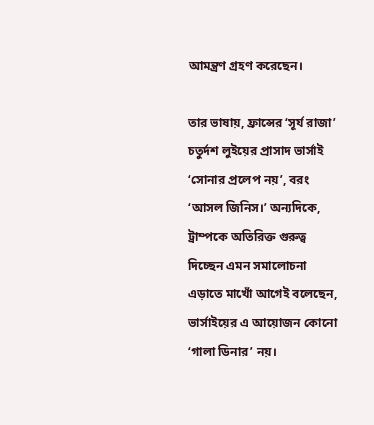আমন্ত্রণ গ্রহণ করেছেন।

তার ভাষায়, ফ্রান্সের ‘সূর্য রাজা’ চতুর্দশ লুইয়ের প্রাসাদ ভার্সাই ‘সোনার প্রলেপ নয়’, বরং ‘আসল জিনিস।’ অন্যদিকে, ট্রাম্পকে অতিরিক্ত গুরুত্ব দিচ্ছেন এমন সমালোচনা এড়াতে মাখোঁ আগেই বলেছেন, ভার্সাইয়ের এ আয়োজন কোনো ‘গালা ডিনার’ নয়।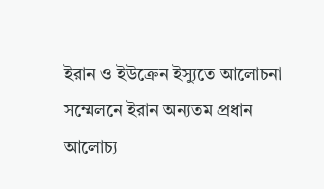ইরান ও ইউক্রেন ইস্যুতে আলোচনা
সম্মেলনে ইরান অন্যতম প্রধান আলোচ্য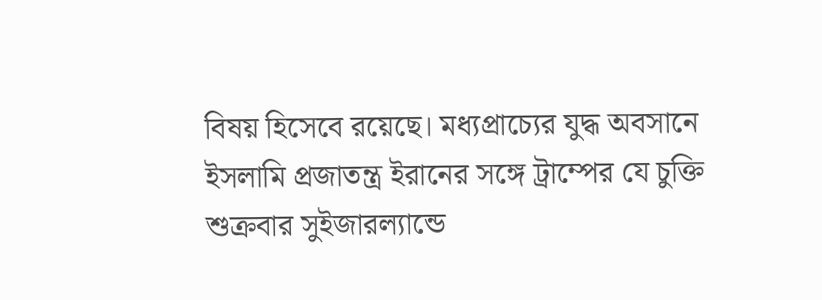বিষয় হিসেবে রয়েছে। মধ্যপ্রাচ্যের যুদ্ধ অবসানে ইসলামি প্রজাতন্ত্র ইরানের সঙ্গে ট্রাম্পের যে চুক্তি শুক্রবার সুইজারল্যান্ডে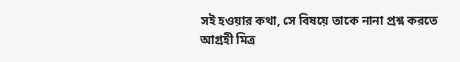সই হওয়ার কথা, সে বিষয়ে তাকে নানা প্রশ্ন করতে আগ্রহী মিত্র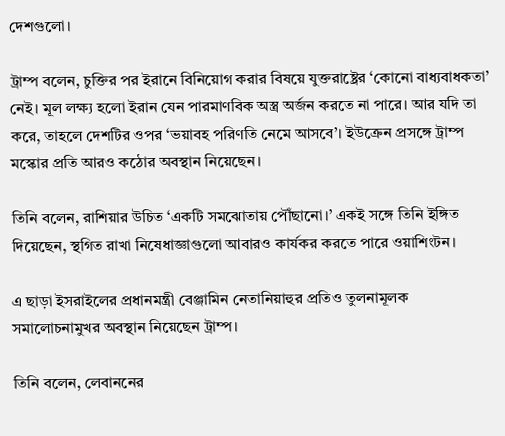দেশগুলো।

ট্রাম্প বলেন, চুক্তির পর ইরানে বিনিয়োগ করার বিষয়ে যুক্তরাষ্ট্রের ‘কোনো বাধ্যবাধকতা’ নেই। মূল লক্ষ্য হলো ইরান যেন পারমাণবিক অস্ত্র অর্জন করতে না পারে। আর যদি তা করে, তাহলে দেশটির ওপর ‘ভয়াবহ পরিণতি নেমে আসবে’। ইউক্রেন প্রসঙ্গে ট্রাম্প মস্কোর প্রতি আরও কঠোর অবস্থান নিয়েছেন।

তিনি বলেন, রাশিয়ার উচিত ‘একটি সমঝোতায় পৌঁছানো।’ একই সঙ্গে তিনি ইঙ্গিত দিয়েছেন, স্থগিত রাখা নিষেধাজ্ঞাগুলো আবারও কার্যকর করতে পারে ওয়াশিংটন।

এ ছাড়া ইসরাইলের প্রধানমন্ত্রী বেঞ্জামিন নেতানিয়াহুর প্রতিও তুলনামূলক সমালোচনামুখর অবস্থান নিয়েছেন ট্রাম্প।

তিনি বলেন, লেবাননের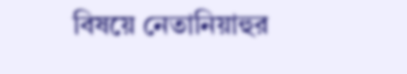বিষয়ে নেতানিয়াহুর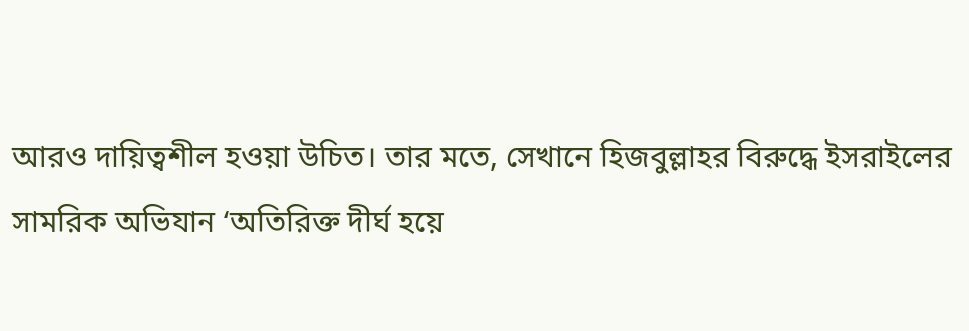আরও দায়িত্বশীল হওয়া উচিত। তার মতে, সেখানে হিজবুল্লাহর বিরুদ্ধে ইসরাইলের সামরিক অভিযান ‘অতিরিক্ত দীর্ঘ হয়ে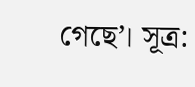গেছে’। সূত্র: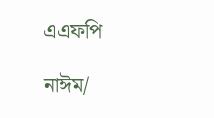এএফপি

নাঈম/